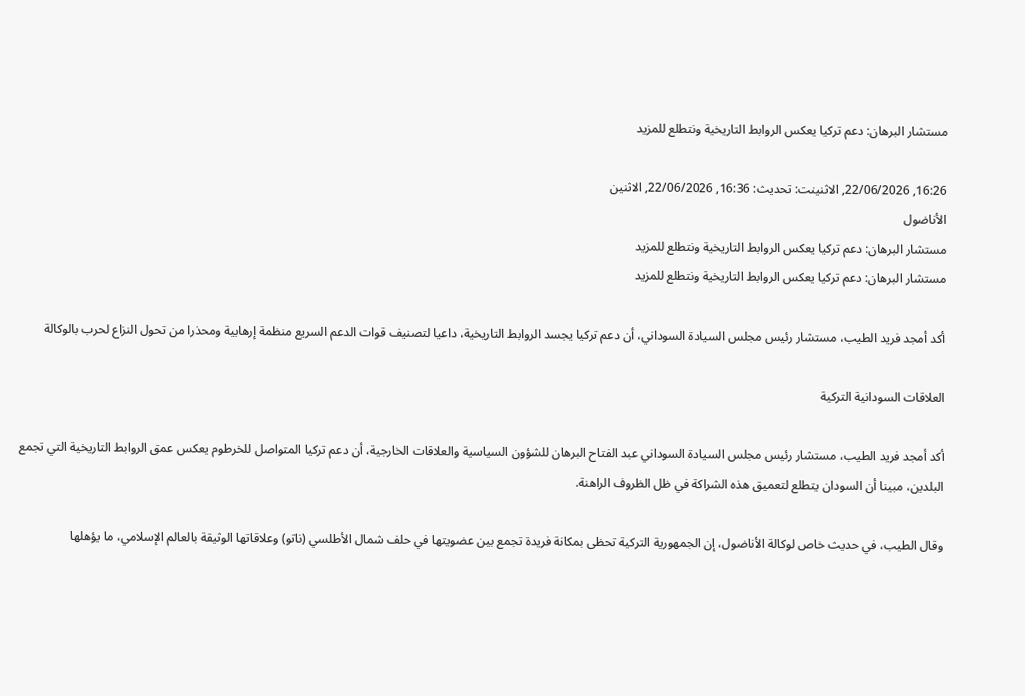مستشار البرهان: دعم تركيا يعكس الروابط التاريخية ونتطلع للمزيد

16:26, 22/06/2026, الاثنينت: تحديث: 16:36, 22/06/2026, الاثنين
الأناضول
مستشار البرهان: دعم تركيا يعكس الروابط التاريخية ونتطلع للمزيد
مستشار البرهان: دعم تركيا يعكس الروابط التاريخية ونتطلع للمزيد

أكد أمجد فريد الطيب، مستشار رئيس مجلس السيادة السوداني، أن دعم تركيا يجسد الروابط التاريخية، داعيا لتصنيف قوات الدعم السريع منظمة إرهابية ومحذرا من تحول النزاع لحرب بالوكالة

العلاقات السودانية التركية

أكد أمجد فريد الطيب، مستشار رئيس مجلس السيادة السوداني عبد الفتاح البرهان للشؤون السياسية والعلاقات الخارجية، أن دعم تركيا المتواصل للخرطوم يعكس عمق الروابط التاريخية التي تجمع البلدين، مبينا أن السودان يتطلع لتعميق هذه الشراكة في ظل الظروف الراهنة.

وقال الطيب، في حديث خاص لوكالة الأناضول، إن الجمهورية التركية تحظى بمكانة فريدة تجمع بين عضويتها في حلف شمال الأطلسي (ناتو) وعلاقاتها الوثيقة بالعالم الإسلامي، ما يؤهلها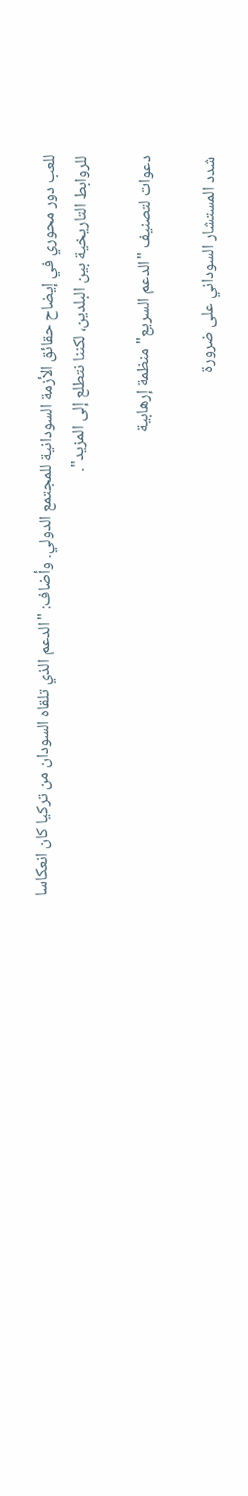للعب دور محوري في إيضاح حقائق الأزمة السودانية للمجتمع الدولي. وأضاف: "الدعم الذي تلقاه السودان من تركيا كان انعكاسا للروابط التاريخية بين البلدين، لكننا نتطلع إلى المزيد".

دعوات لتصنيف "الدعم السريع" منظمة إرهابية

شدد المستشار السوداني على ضرورة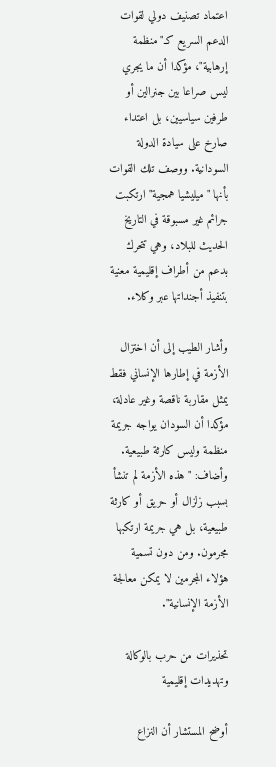اعتماد تصنيف دولي لقوات الدعم السريع كـ"منظمة إرهابية"، مؤكدا أن ما يجري ليس صراعا بين جنرالين أو طرفين سياسيين، بل اعتداء صارخ على سيادة الدولة السودانية. ووصف تلك القوات بأنها "ميليشيا همجية" ارتكبت جرائم غير مسبوقة في التاريخ الحديث للبلاد، وهي تتحرك بدعم من أطراف إقليمية معنية بتنفيذ أجنداتها عبر وكلاء.

وأشار الطيب إلى أن اختزال الأزمة في إطارها الإنساني فقط يمثل مقاربة ناقصة وغير عادلة، مؤكدا أن السودان يواجه جريمة منظمة وليس كارثة طبيعية. وأضاف: "هذه الأزمة لم تنشأ بسبب زلزال أو حريق أو كارثة طبيعية، بل هي جريمة ارتكبها مجرمون. ومن دون تسمية هؤلاء المجرمين لا يمكن معالجة الأزمة الإنسانية".

تحذيرات من حرب بالوكالة وتهديدات إقليمية

أوضح المستشار أن النزاع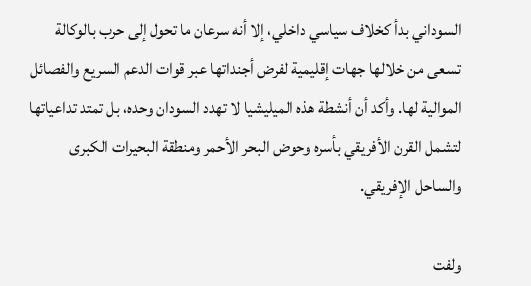السوداني بدأ كخلاف سياسي داخلي، إلا أنه سرعان ما تحول إلى حرب بالوكالة تسعى من خلالها جهات إقليمية لفرض أجنداتها عبر قوات الدعم السريع والفصائل الموالية لها. وأكد أن أنشطة هذه الميليشيا لا تهدد السودان وحده، بل تمتد تداعياتها لتشمل القرن الأفريقي بأسره وحوض البحر الأحمر ومنطقة البحيرات الكبرى والساحل الإفريقي.

ولفت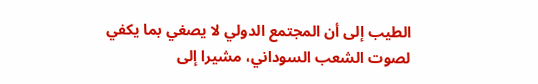الطيب إلى أن المجتمع الدولي لا يصغي بما يكفي لصوت الشعب السوداني، مشيرا إلى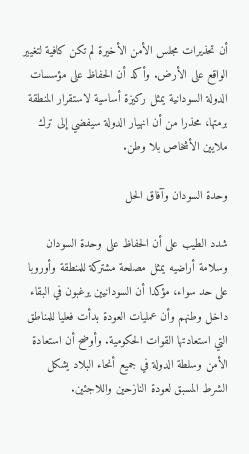أن تحذيرات مجلس الأمن الأخيرة لم تكن كافية لتغيير الواقع على الأرض. وأكد أن الحفاظ على مؤسسات الدولة السودانية يمثل ركيزة أساسية لاستقرار المنطقة برمتها، محذرا من أن انهيار الدولة سيفضي إلى ترك ملايين الأشخاص بلا وطن.

وحدة السودان وآفاق الحل

شدد الطيب على أن الحفاظ على وحدة السودان وسلامة أراضيه يمثل مصلحة مشتركة للمنطقة وأوروبا على حد سواء، مؤكدا أن السودانيين يرغبون في البقاء داخل وطنهم وأن عمليات العودة بدأت فعليا للمناطق التي استعادتها القوات الحكومية. وأوضح أن استعادة الأمن وسلطة الدولة في جميع أنحاء البلاد يشكل الشرط المسبق لعودة النازحين واللاجئين.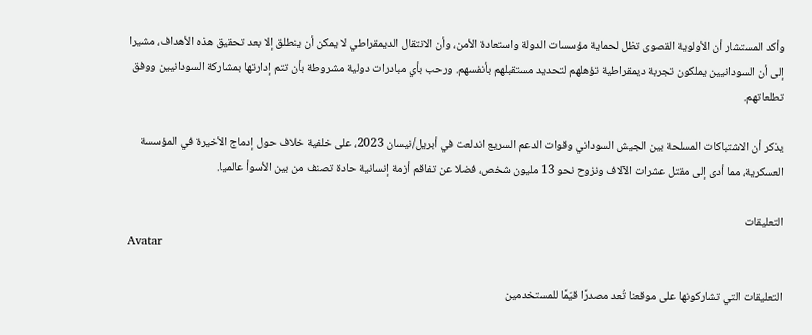وأكد المستشار أن الأولوية القصوى تظل لحماية مؤسسات الدولة واستعادة الأمن، وأن الانتقال الديمقراطي لا يمكن أن ينطلق إلا بعد تحقيق هذه الأهداف، مشيرا إلى أن السودانيين يملكون تجربة ديمقراطية تؤهلهم لتحديد مستقبلهم بأنفسهم. ورحب بأي مبادرات دولية مشروطة بأن تتم إدارتها بمشاركة السودانيين ووفق تطلعاتهم.

يذكر أن الاشتباكات المسلحة بين الجيش السوداني وقوات الدعم السريع اندلعت في أبريل/نيسان 2023، على خلفية خلاف حول إدماج الأخيرة في المؤسسة العسكرية، مما أدى إلى مقتل عشرات الآلاف ونزوح نحو 13 مليون شخص، فضلا عن تفاقم أزمة إنسانية حادة تصنف من بين الأسوأ عالميا.

التعليقات
Avatar

التعليقات التي تشاركونها على موقعنا تُعد مصدرًا قيّمًا للمستخدمين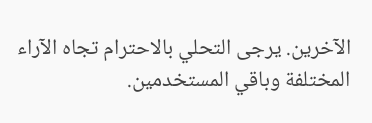الآخرين. يرجى التحلي بالاحترام تجاه الآراء المختلفة وباقي المستخدمين.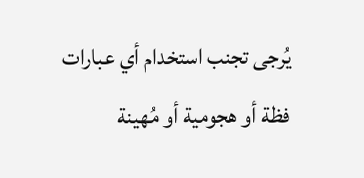يُرجى تجنب استخدام أي عبارات فظة أو هجومية أو مُهينة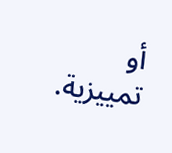أو تمييزية.